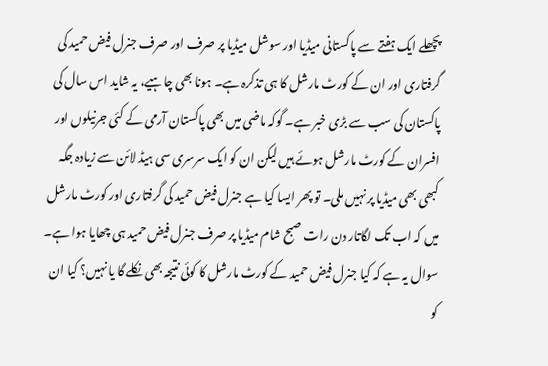پچھلے ایک ہفتے سے پاکستانی میڈیا اور سوشل میڈیا پر صرف اور صرف جنرل فیض حمید کی گرفتاری اور ان کے کورٹ مارشل کا ہی تذکرہ ہے۔ ہونا بھی چاہیے، یہ شاید اس سال کی پاکستان کی سب سے بڑی خبر ہے۔ گوکہ ماضی میں بھی پاکستان آرمی کے کئی جرنیلوں اور افسران کے کورٹ مارشل ہوئے ہیں لیکن ان کو ایک سرسری سی ہیڈ لائن سے زیادہ جگہ کبھی بھی میڈیا پر نہیں ملی۔ تو پھر ایسا کیا ہے جنرل فیض حمید کی گرفتاری اور کورٹ مارشل میں کہ اب تک لگاتار دن رات صبح شام میڈیا پر صرف جنرل فیض حمید ہی چھایا ہوا ہے۔
سوال یہ ہے کہ کیا جنرل فیض حمید کے کورٹ مارشل کا کوئی نتیجہ بھی نکلے گا یا نہیں؟ کیا ان کو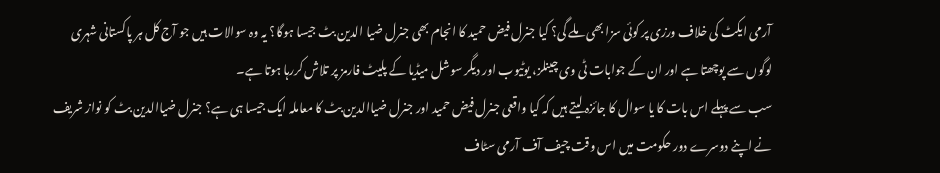آرمی ایکٹ کی خلاف ورزی پر کوئی سزا بھی ملے گی؟ کیا جنرل فیض حمید کا انجام بھی جنرل ضیا الدین بٹ جیسا ہوگا؟ یہ وہ سوالات ہیں جو آج کل ہر پاکستانی شہری لوگوں سے پوچھتا ہے اور ان کے جوابات ٹی وی چینلز، یوٹیوب اور دیگر سوشل میڈیا کے پلیٹ فارمز پر تلاش کررہا ہوتا ہے۔
سب سے پہلے اس بات کا یا سوال کا جائزہ لیتے ہیں کہ کیا واقعی جنرل فیض حمید اور جنرل ضیاالدین بٹ کا معاملہ ایک جیسا ہی ہے؟ جنرل ضیاالدین بٹ کو نواز شریف نے اپنے دوسرے دور حکومت میں اس وقت چیف آف آرمی سٹاف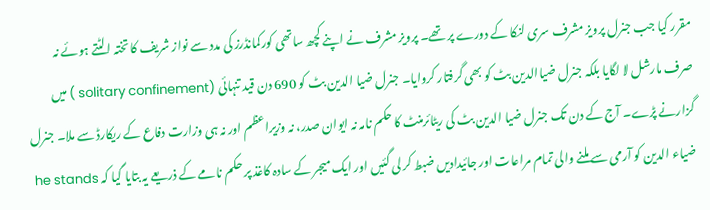مقرر کیا جب جنرل پرویز مشرف سری لنکا کے دورے پر تھے۔ پرویز مشرف نے اپنے کچھ ساتھی کورکمانڈرز کی مدد سے نواز شریف کا تختہ الٹتے ہوئے نہ صرف مارشل لا لگایا بلکہ جنرل ضیاالدین بٹ کو بھی گرفتار کروایا۔ جنرل ضیا الدین بٹ کو 690 دن قید تنہائی (solitary confinement ) میں گزارنے پڑے۔ آج کے دن تک جنرل ضیا الدین بٹ کی ریٹائرمنٹ کا حکم نامہ نہ ایوان صدر، نہ وزیراعظم اور نہ ہی وزارت دفاع کے ریکارڈ سے ملا۔ جنرل ضیاء الدین کو آرمی سے ملنے والی تمام مراعات اور جائیدادیں ضبط کر لی گئیں اور ایک میجر کے سادہ کاغذ پر حکم نامے کے ذریعے یہ بتایا گیا کہ he stands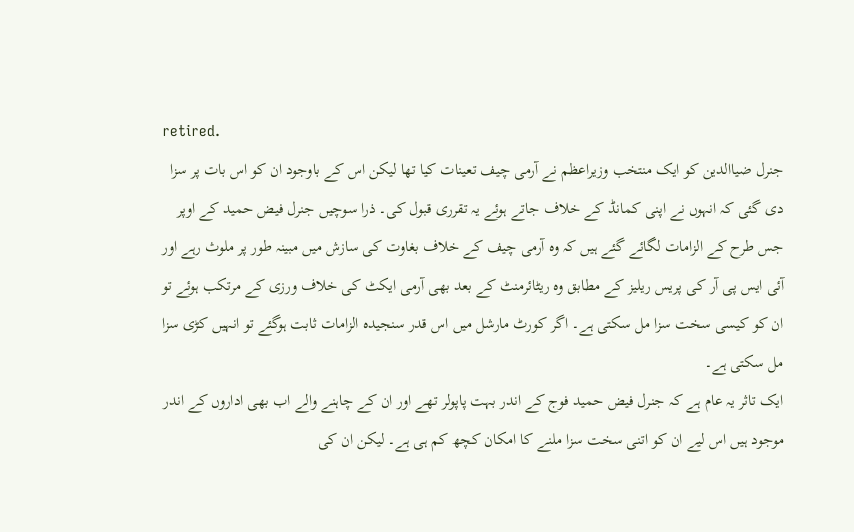retired.
جنرل ضیاالدین کو ایک منتخب وزیراعظم نے آرمی چیف تعینات کیا تھا لیکن اس کے باوجود ان کو اس بات پر سزا دی گئی کہ انہوں نے اپنی کمانڈ کے خلاف جاتے ہوئے یہ تقرری قبول کی۔ ذرا سوچیں جنرل فیض حمید کے اوپر جس طرح کے الزامات لگائے گئے ہیں کہ وہ آرمی چیف کے خلاف بغاوت کی سازش میں مبینہ طور پر ملوث رہے اور آئی ایس پی آر کی پریس ریلیز کے مطابق وہ ریٹائرمنٹ کے بعد بھی آرمی ایکٹ کی خلاف ورزی کے مرتکب ہوئے تو ان کو کیسی سخت سزا مل سکتی ہے۔ اگر کورٹ مارشل میں اس قدر سنجیدہ الزامات ثابت ہوگئے تو انہیں کڑی سزا مل سکتی ہے۔
ایک تاثر یہ عام ہے کہ جنرل فیض حمید فوج کے اندر بہت پاپولر تھے اور ان کے چاہنے والے اب بھی اداروں کے اندر موجود ہیں اس لیے ان کو اتنی سخت سزا ملنے کا امکان کچھ کم ہی ہے۔ لیکن ان کی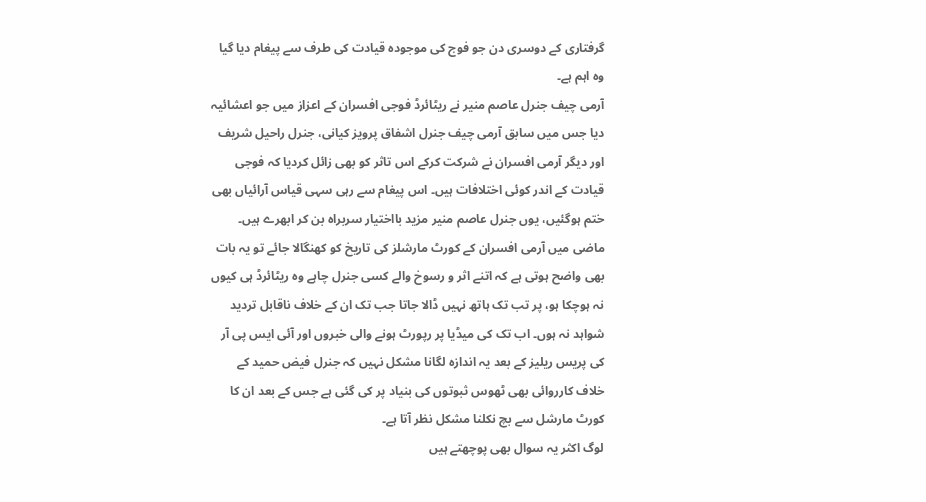گرفتاری کے دوسری دن جو فوج کی موجودہ قیادت کی طرف سے پیغام دیا گیا وہ اہم ہے۔
آرمی چیف جنرل عاصم منیر نے ریٹائرڈ فوجی افسران کے اعزاز میں جو اعشائیہ دیا جس میں سابق آرمی چیف جنرل اشفاق پرویز کیانی، جنرل راحیل شریف اور دیگر آرمی افسران نے شرکت کرکے اس تاثر کو بھی زائل کردیا کہ فوجی قیادت کے اندر کوئی اختلافات ہیں۔ اس پیغام سے رہی سہی قیاس آرائیاں بھی ختم ہوگئیں، یوں جنرل عاصم منیر مزید بااختیار سربراہ بن کر ابھرے ہیں۔
ماضی میں آرمی افسران کے کورٹ مارشلز کی تاریخ کو کھنگالا جائے تو یہ بات بھی واضح ہوتی ہے کہ اتنے اثر و رسوخ والے کسی جنرل چاہے وہ ریٹائرڈ ہی کیوں نہ ہوچکا ہو، پر تب تک ہاتھ نہیں ڈالا جاتا جب تک ان کے خلاف ناقابل تردید شواہد نہ ہوں۔ اب تک کی میڈیا پر رپورٹ ہونے والی خبروں اور آئی ایس پی آر کی پریس ریلیز کے بعد یہ اندازہ لگانا مشکل نہیں کہ جنرل فیض حمید کے خلاف کارروائی بھی ٹھوس ثبوتوں کی بنیاد پر کی گئی ہے جس کے بعد ان کا کورٹ مارشل سے بچ نکلنا مشکل نظر آتا ہے۔
لوگ اکثر یہ سوال بھی پوچھتے ہیں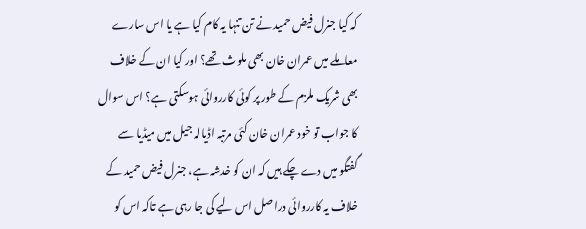کہ کیا جنرل فیض حمید نے تن تنہا یہ کام کیا ہے یا اس سارے معاملے میں عمران خان بھی ملوث تھے؟ اور کیا ان کے خلاف بھی شریک ملزم کے طور پر کوئی کارروائی ہوسکتی ہے؟ اس سوال کا جواب تو خود عمران خان کئی مرتبہ اڈیالہ جیل میں میڈیا سے گفتگو میں دے چکے ہیں کہ ان کو خدشہ ہے، جنرل فیض حمید کے خلاف یہ کارروائی دراصل اس لیے کی جا رہی ہے تاکہ اس کو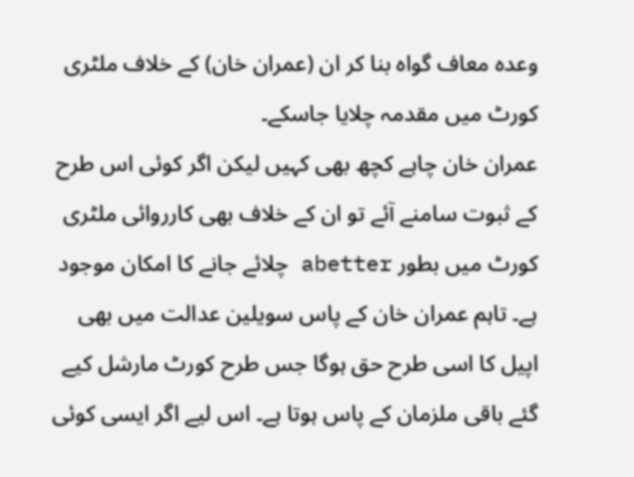وعدہ معاف گواہ بنا کر ان (عمران خان) کے خلاف ملٹری کورٹ میں مقدمہ چلایا جاسکے۔
عمران خان چاہے کچھ بھی کہیں لیکن اگر کوئی اس طرح کے ثبوت سامنے آئے تو ان کے خلاف بھی کارروائی ملٹری کورٹ میں بطور abetter چلائے جانے کا امکان موجود ہے۔ تاہم عمران خان کے پاس سویلین عدالت میں بھی اپیل کا اسی طرح حق ہوگا جس طرح کورٹ مارشل کیے گئے باقی ملزمان کے پاس ہوتا ہے۔ اس لیے اگر ایسی کوئی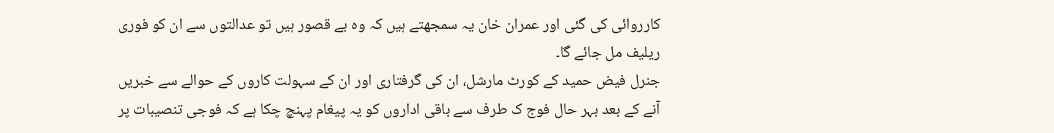کارروائی کی گئی اور عمران خان یہ سمجھتے ہیں کہ وہ بے قصور ہیں تو عدالتوں سے ان کو فوری ریلیف مل جائے گا۔
جنرل فیض حمید کے کورٹ مارشل، ان کی گرفتاری اور ان کے سہولت کاروں کے حوالے سے خبریں آنے کے بعد بہر حال فوج ک طرف سے باقی اداروں کو یہ پیغام پہنچ چکا ہے کہ فوجی تنصیبات پر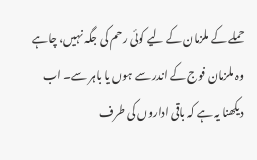حملے کے ملزمان کے لیے کوئی رحم کی جگہ نہیں، چاہے وہ ملزمان فوج کے اندر سے ہوں یا باہر سے۔ اب دیکھنا یہ ہے کہ باقی اداروں کی طرف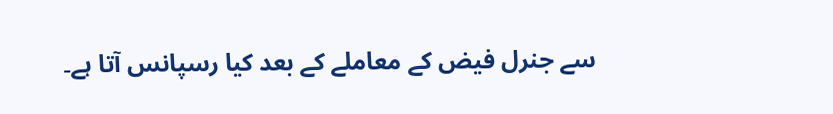سے جنرل فیض کے معاملے کے بعد کیا رسپانس آتا ہے۔